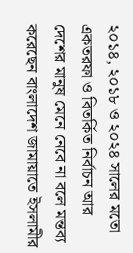২০১৪, ২০১৮ ও ২০২৪ সালের মতো একতরফা ও বিতর্কিত নির্বাচন আর দেশের মানুষ মেনে নেবে না বলে মন্তব্য করেছেন বাংলাদেশ জামায়াতে ইসলামীর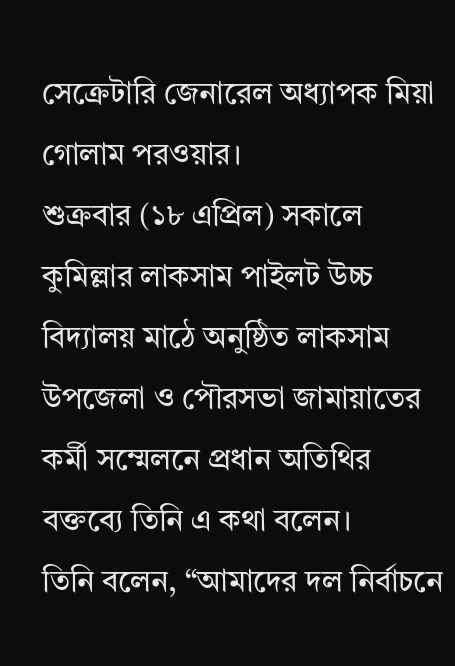সেক্রেটারি জেনারেল অধ্যাপক মিয়া গোলাম পরওয়ার।
শুক্রবার (১৮ এপ্রিল) সকালে কুমিল্লার লাকসাম পাইলট উচ্চ বিদ্যালয় মাঠে অনুষ্ঠিত লাকসাম উপজেলা ও পৌরসভা জামায়াতের কর্মী সম্মেলনে প্রধান অতিথির বক্তব্যে তিনি এ কথা বলেন।
তিনি বলেন, “আমাদের দল নির্বাচনে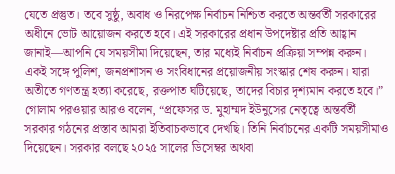যেতে প্রস্তুত। তবে সুষ্ঠু, অবাধ ও নিরপেক্ষ নির্বাচন নিশ্চিত করতে অন্তর্বর্তী সরকারের অধীনে ভোট আয়োজন করতে হবে। এই সরকারের প্রধান উপদেষ্টার প্রতি আহ্বান জানাই—আপনি যে সময়সীমা দিয়েছেন, তার মধ্যেই নির্বাচন প্রক্রিয়া সম্পন্ন করুন। একই সঙ্গে পুলিশ, জনপ্রশাসন ও সংবিধানের প্রয়োজনীয় সংস্কার শেষ করুন। যারা অতীতে গণতন্ত্র হত্যা করেছে, রক্তপাত ঘটিয়েছে, তাদের বিচার দৃশ্যমান করতে হবে।”
গোলাম পরওয়ার আরও বলেন, “প্রফেসর ড. মুহাম্মদ ইউনুসের নেতৃত্বে অন্তর্বর্তী সরকার গঠনের প্রস্তাব আমরা ইতিবাচকভাবে দেখছি। তিনি নির্বাচনের একটি সময়সীমাও দিয়েছেন। সরকার বলছে ২০২৫ সালের ডিসেম্বর অথবা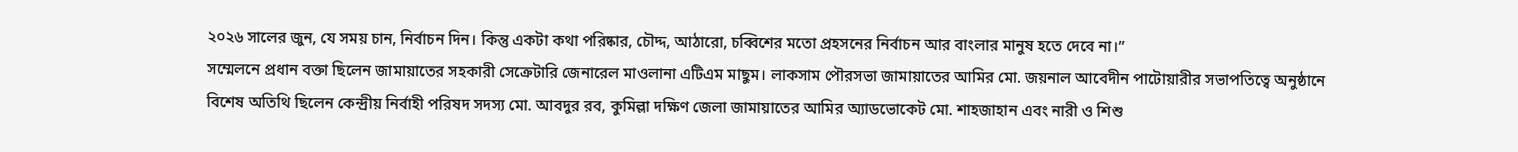২০২৬ সালের জুন, যে সময় চান, নির্বাচন দিন। কিন্তু একটা কথা পরিষ্কার, চৌদ্দ, আঠারো, চব্বিশের মতো প্রহসনের নির্বাচন আর বাংলার মানুষ হতে দেবে না।”
সম্মেলনে প্রধান বক্তা ছিলেন জামায়াতের সহকারী সেক্রেটারি জেনারেল মাওলানা এটিএম মাছুম। লাকসাম পৌরসভা জামায়াতের আমির মো. জয়নাল আবেদীন পাটোয়ারীর সভাপতিত্বে অনুষ্ঠানে বিশেষ অতিথি ছিলেন কেন্দ্রীয় নির্বাহী পরিষদ সদস্য মো. আবদুর রব, কুমিল্লা দক্ষিণ জেলা জামায়াতের আমির অ্যাডভোকেট মো. শাহজাহান এবং নারী ও শিশু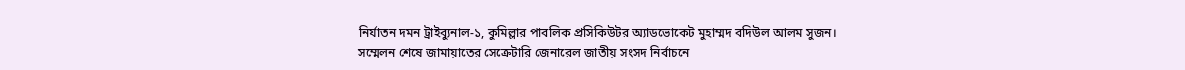নির্যাতন দমন ট্রাইব্যুনাল-১, কুমিল্লার পাবলিক প্রসিকিউটর অ্যাডভোকেট মুহাম্মদ বদিউল আলম সুজন।
সম্মেলন শেষে জামায়াতের সেক্রেটারি জেনারেল জাতীয় সংসদ নির্বাচনে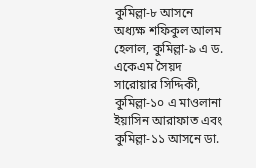কুমিল্লা-৮ আসনে অধ্যক্ষ শফিকুল আলম হেলাল, কুমিল্লা-৯ এ ড. একেএম সৈয়দ সারোয়ার সিদ্দিকী, কুমিল্লা-১০ এ মাওলানা ইয়াসিন আরাফাত এবং কুমিল্লা-১১ আসনে ডা.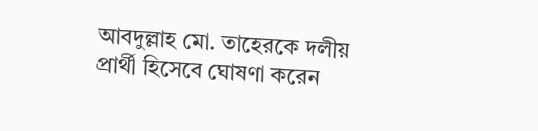আবদুল্লাহ মো. তাহেরকে দলীয় প্রার্থী হিসেবে ঘোষণা করেন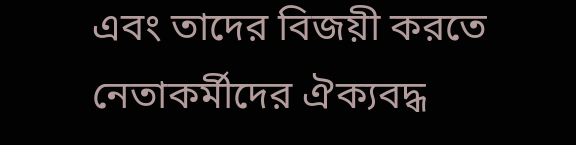এবং তাদের বিজয়ী করতে নেতাকর্মীদের ঐক্যবদ্ধ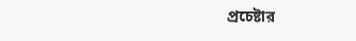প্রচেষ্টার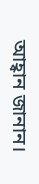আহ্বান জানান।